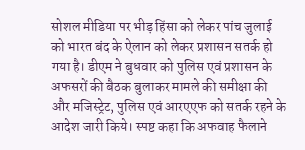सोशल मीडिया पर भीड़ हिंसा को लेकर पांच जुलाई को भारत बंद के ऐलान को लेकर प्रशासन सतर्क हो गया है। डीएम ने बुधवार को पुलिस एवं प्रशासन के अफसरों की बैठक बुलाकर मामले की समीक्षा की और मजिस्ट्रेट, पुलिस एवं आरएएफ को सतर्क रहने के आदेश जारी किये। स्पष्ट कहा कि अफवाह फैलाने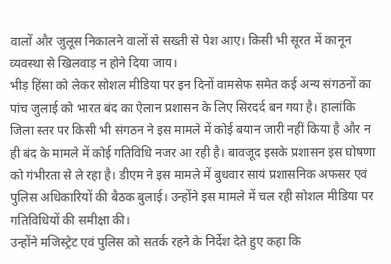वालों और जुलूस निकालने वालों से सख्ती से पेश आए। किसी भी सूरत में कानून व्यवस्था से खिलवाड़ न होने दिया जाय।
भीड़ हिंसा को लेकर सोशल मीडिया पर इन दिनों वामसेफ समेत कई अन्य संगठनों का पांच जुलाई को भारत बंद का ऐलान प्रशासन के लिए सिरदर्द बन गया है। हालांकि जिला स्तर पर किसी भी संगठन ने इस मामले में कोई बयान जारी नहीं किया है और न ही बंद के मामले में कोई गतिविधि नजर आ रही है। बावजूद इसके प्रशासन इस घोषणा को गंभीरता से ले रहा है। डीएम ने इस मामले में बुधवार सायं प्रशासनिक अफसर एवं पुलिस अधिकारियों की बैठक बुलाई। उन्होंने इस मामले में चल रही सोशल मीडिया पर गतिविधियों की समीक्षा की।
उन्होंने मजिस्ट्रेट एवं पुलिस को सतर्क रहने के निर्देश देते हुए कहा कि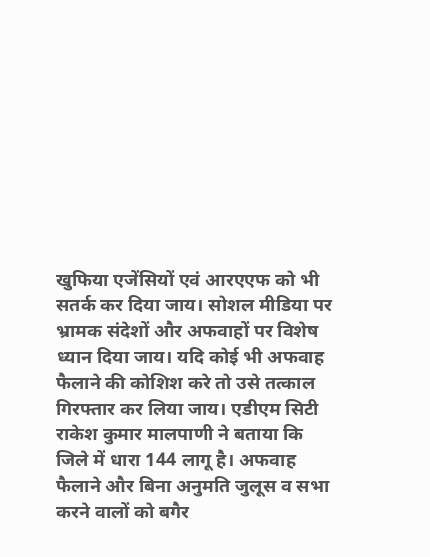खुफिया एजेंसियों एवं आरएएफ को भी सतर्क कर दिया जाय। सोशल मीडिया पर भ्रामक संदेशों और अफवाहों पर विशेष ध्यान दिया जाय। यदि कोई भी अफवाह फैलाने की कोशिश करे तो उसे तत्काल गिरफ्तार कर लिया जाय। एडीएम सिटी राकेश कुमार मालपाणी ने बताया कि जिले में धारा 144 लागू है। अफवाह फैलाने और बिना अनुमति जुलूस व सभा करने वालों को बगैर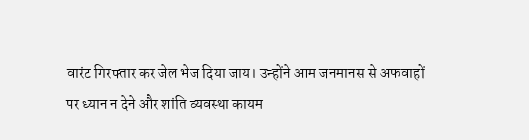वारंट गिरफ्तार कर जेल भेज दिया जाय। उन्होंने आम जनमानस से अफवाहों पर ध्यान न देने और शांति व्यवस्था कायम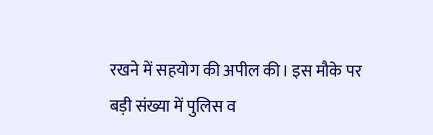रखने में सहयोग की अपील की। इस मौके पर बड़ी संख्या में पुलिस व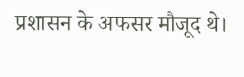प्रशासन के अफसर मौजूद थे।